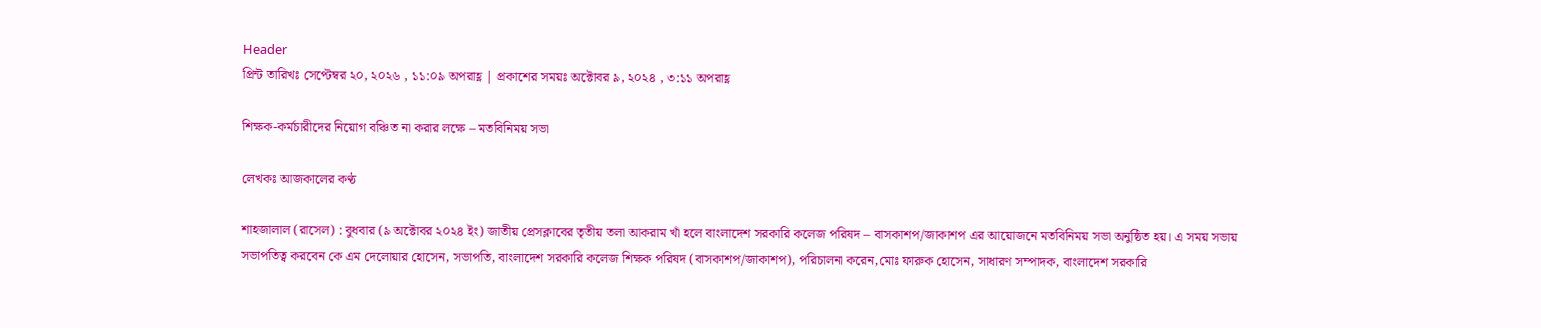Header
প্রিন্ট তারিখঃ সেপ্টেম্বর ২০, ২০২৬ , ১১:০৯ অপরাহ্ণ | প্রকাশের সময়ঃ অক্টোবর ৯, ২০২৪ , ৩:১১ অপরাহ্ণ

শিক্ষক-কর্মচারীদের নিয়োগ বঞ্চিত না করার লক্ষে – মতবিনিময় সভা

লেখকঃ আজকালের কণ্ঠ

শাহজালাল (রাসেল) : বুধবার (৯ অক্টোবর ২০২৪ ইং) জাতীয় প্রেসক্লাবের তৃতীয় তলা আকরাম খাঁ হলে বাংলাদেশ সরকারি কলেজ পরিষদ – বাসকাশপ/জাকাশপ এর আয়োজনে মতবিনিময় সভা অনুষ্ঠিত হয়। এ সময় সভায় সভাপতিত্ব করবেন কে এম দেলোয়ার হোসেন, সভাপতি, বাংলাদেশ সরকারি কলেজ শিক্ষক পরিষদ (বাসকাশপ/জাকাশপ), পরিচালনা করেন,মোঃ ফারুক হোসেন, সাধারণ সম্পাদক, বাংলাদেশ সরকারি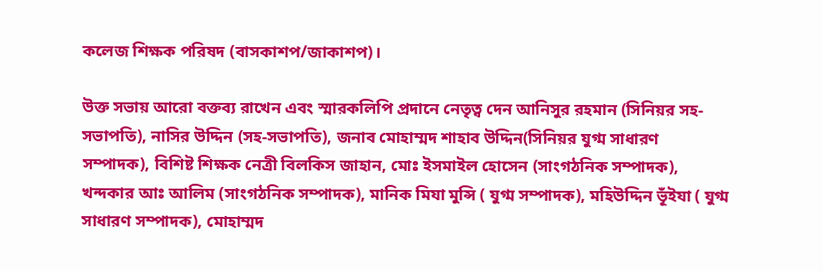কলেজ শিক্ষক পরিষদ (বাসকাশপ/জাকাশপ)।

উক্ত সভায় আরো বক্তব্য রাখেন এবং স্মারকলিপি প্রদানে নেতৃত্ব দেন আনিসুর রহমান (সিনিয়র সহ-সভাপতি), নাসির উদ্দিন (সহ-সভাপতি), জনাব মোহাম্মদ শাহাব উদ্দিন(সিনিয়র যুগ্ম সাধারণ সম্পাদক), বিশিষ্ট শিক্ষক নেত্রী বিলকিস জাহান, মোঃ ইসমাইল হোসেন (সাংগঠনিক সম্পাদক), খন্দকার আঃ আলিম (সাংগঠনিক সম্পাদক), মানিক মিযা মুন্সি ( যুগ্ম সম্পাদক), মহিউদ্দিন ভূঁইযা ( যুগ্ম সাধারণ সম্পাদক), মোহাম্মদ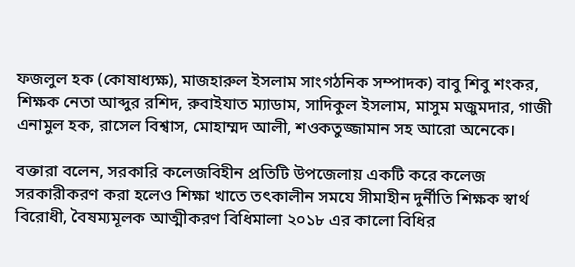ফজলুল হক (কোষাধ্যক্ষ), মাজহারুল ইসলাম সাংগঠনিক সম্পাদক) বাবু শিবু শংকর, শিক্ষক নেতা আব্দুর রশিদ, রুবাইযাত ম্যাডাম, সাদিকুল ইসলাম, মাসুম মজুমদার, গাজী এনামুল হক, রাসেল বিশ্বাস, মোহাম্মদ আলী, শওকতুজ্জামান সহ আরো অনেকে।

বক্তারা বলেন, সরকারি কলেজবিহীন প্রতিটি উপজেলায় একটি করে কলেজ সরকারীকরণ করা হলেও শিক্ষা খাতে তৎকালীন সমযে সীমাহীন দুর্নীতি শিক্ষক স্বার্থ বিরোধী, বৈষম্যমূলক আত্মীকরণ বিধিমালা ২০১৮ এর কালো বিধির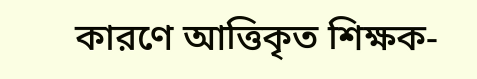কারণে আত্তিকৃত শিক্ষক-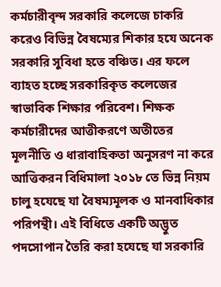কর্মচারীবৃন্দ সরকারি কলেজে চাকরি করেও বিভিন্ন বৈষম্যের শিকার হযে অনেক সরকারি সুবিধা হতে বঞ্চিত। এর ফলে ব্যাহত হচ্ছে সরকারিকৃত কলেজের স্বাভাবিক শিক্ষার পরিবেশ। শিক্ষক কর্মচারীদের আত্তীকরণে অতীতের মূলনীতি ও ধারাবাহিকতা অনুসরণ না করে আত্তিকরন বিধিমালা ২০১৮ তে ভিন্ন নিয়ম চালু হযেছে যা বৈষম্যমূলক ও মানবাধিকার পরিপন্থী। এই বিধিতে একটি অদ্ভুত পদসোপান তৈরি করা হযেছে যা সরকারি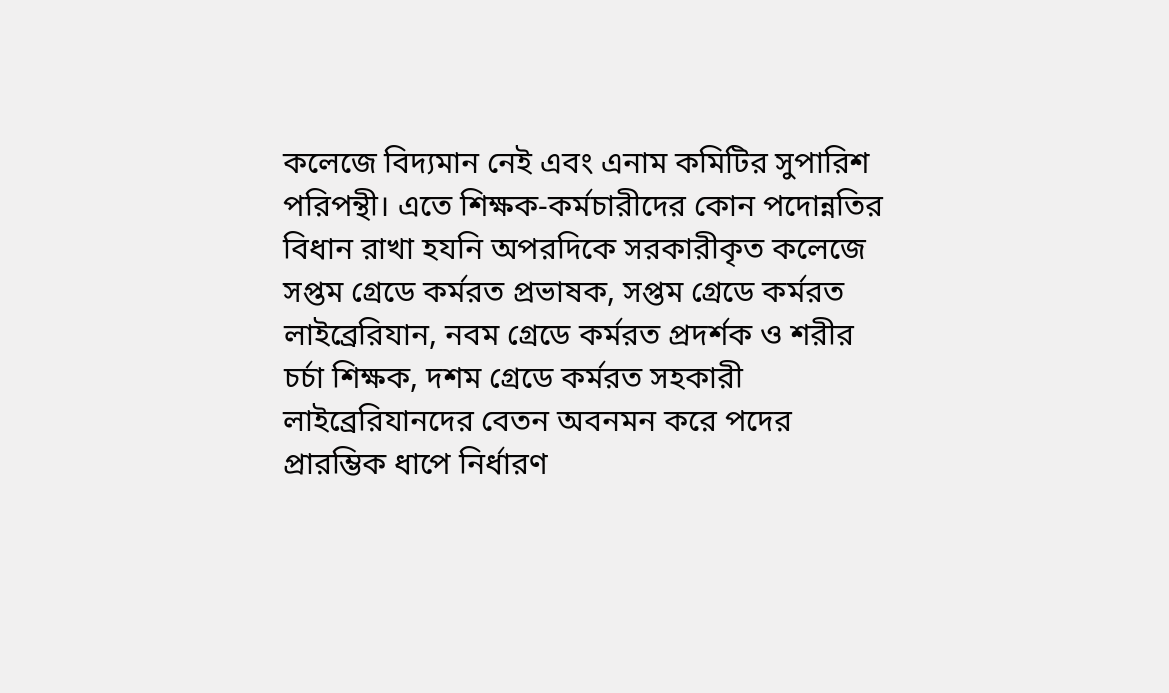কলেজে বিদ্যমান নেই এবং এনাম কমিটির সুপারিশ পরিপন্থী। এতে শিক্ষক-কর্মচারীদের কোন পদোন্নতির বিধান রাখা হযনি অপরদিকে সরকারীকৃত কলেজে সপ্তম গ্রেডে কর্মরত প্রভাষক, সপ্তম গ্রেডে কর্মরত লাইব্রেরিযান, নবম গ্রেডে কর্মরত প্রদর্শক ও শরীর চর্চা শিক্ষক, দশম গ্রেডে কর্মরত সহকারী লাইব্রেরিযানদের বেতন অবনমন করে পদের প্রারম্ভিক ধাপে নির্ধারণ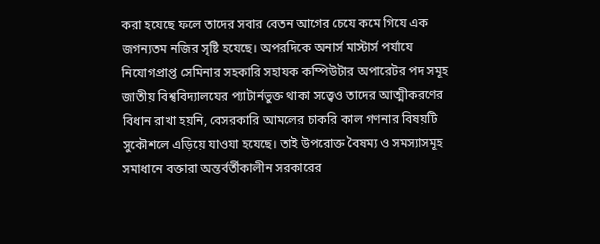করা হযেছে ফলে তাদের সবার বেতন আগের চেযে কমে গিযে এক জগন্যতম নজির সৃষ্টি হযেছে। অপরদিকে অনার্স মাস্টার্স পর্যাযে নিযোগপ্রাপ্ত সেমিনার সহকারি সহাযক কম্পিউটার অপারেটর পদ সমূহ জাতীয় বিশ্ববিদ্যালযের প্যাটার্নভুক্ত থাকা সত্ত্বেও তাদের আত্মীকরণের বিধান রাখা হয়নি, বেসরকারি আমলের চাকরি কাল গণনার বিষয়টি সুকৌশলে এড়িয়ে যাওযা হযেছে। তাই উপরোক্ত বৈষম্য ও সমস্যাসমূহ সমাধানে বক্তারা অন্তর্বর্তীকালীন সরকারের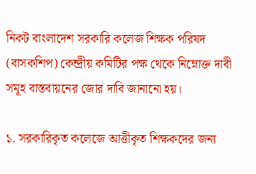নিকট বাংলাদেশ সরকারি কলেজ শিক্ষক পরিষদ (বাসকশিপ) কেন্দ্রীয় কমিটির পক্ষ থেকে নিম্নোক্ত দাবী সমূহ বাস্তবায়নের জোর দাবি জানানো হয়।

১. সরকারিকৃত কলেজে আত্তীকৃত শিক্ষকদের জন্য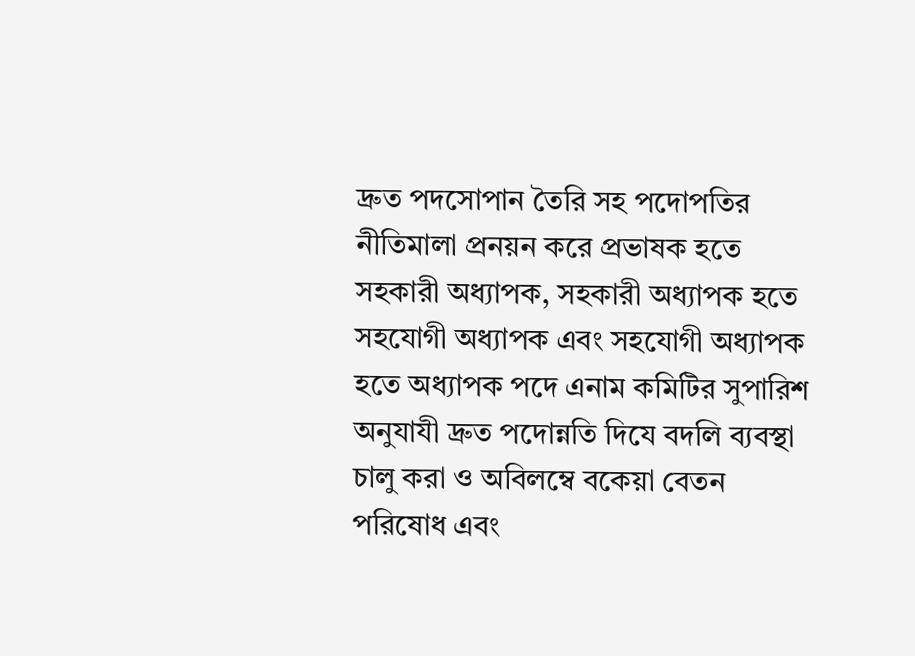দ্রুত পদসোপান তৈরি সহ পদোপতির নীতিমালা প্রনয়ন করে প্রভাষক হতে সহকারী অধ্যাপক, সহকারী অধ্যাপক হতে সহযোগী অধ্যাপক এবং সহযোগী অধ্যাপক হতে অধ্যাপক পদে এনাম কমিটির সুপারিশ অনুযাযী দ্রুত পদোন্নতি দিযে বদলি ব্যবস্থা চালু করা ও অবিলম্বে বকেয়া বেতন পরিষোধ এবং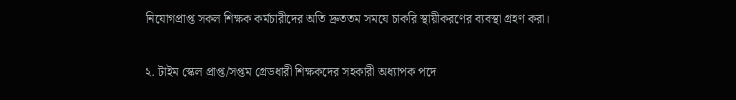নিযোগপ্রাপ্ত সকল শিক্ষক কর্মচারীদের অতি দ্রুততম সমযে চাকরি স্থায়ীকরণের ব্যবস্থা গ্রহণ করা।

২. টাইম স্কেল প্রাপ্ত/সপ্তম গ্রেডধারী শিক্ষকদের সহকারী অধ্যাপক পদে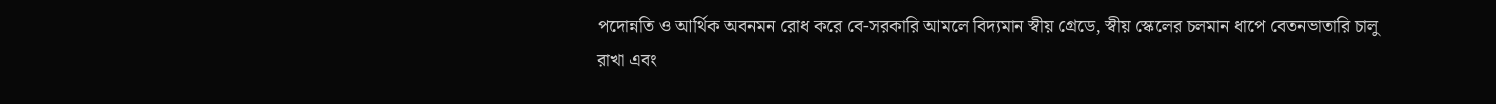পদোন্নতি ও আর্থিক অবনমন রোধ করে বে-সরকারি আমলে বিদ্যমান স্বীয় গ্রেডে, স্বীয় স্কেলের চলমান ধাপে বেতনভাতারি চালু রাখা এবং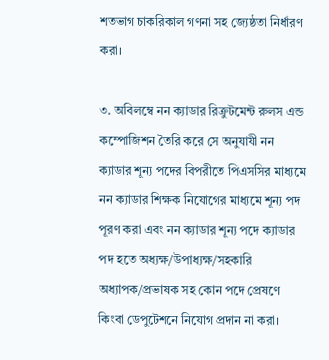শতভাগ চাকরিকাল গণনা সহ জ্যেষ্ঠতা নির্ধারণ করা।

৩. অবিলম্বে নন ক্যাডার রিক্রুটমেন্ট রুলস এন্ড কম্পোজিশন তৈরি করে সে অনুযাযী নন ক্যাডার শূন্য পদের বিপরীতে পিএসসির মাধ্যমে নন ক্যাডার শিক্ষক নিযোগের মাধ্যমে শূন্য পদ পূরণ করা এবং নন ক্যাডার শূন্য পদে ক্যাডার পদ হতে অধ্যক্ষ/উপাধ্যক্ষ/সহকারি অধ্যাপক/প্রভাষক সহ কোন পদে প্রেষণে কিংবা ডেপুটেশনে নিযোগ প্রদান না করা।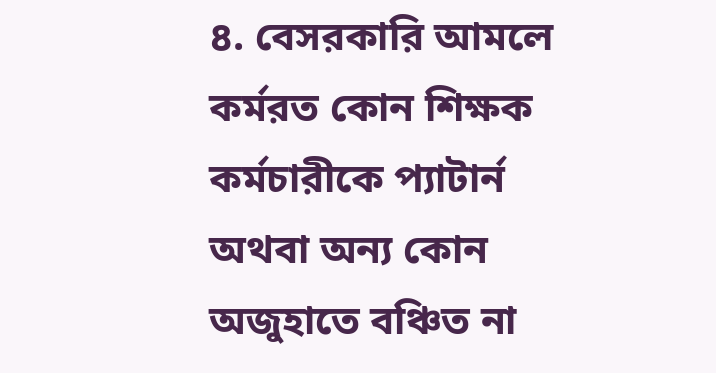৪. বেসরকারি আমলে কর্মরত কোন শিক্ষক কর্মচারীকে প্যাটার্ন অথবা অন্য কোন অজুহাতে বঞ্চিত না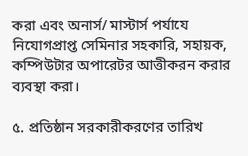করা এবং অনার্স/ মাস্টার্স পর্যাযে নিযোগপ্রাপ্ত সেমিনার সহকারি, সহায়ক, কম্পিউটার অপারেটর আত্তীকরন করার ব্যবস্থা করা।

৫. প্রতিষ্ঠান সরকারীকরণের তারিখ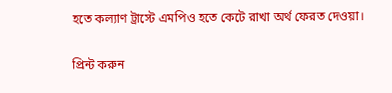হতে কল্যাণ ট্রাস্টে এমপিও হতে কেটে রাখা অর্থ ফেরত দেওয়া।

প্রিন্ট করুন